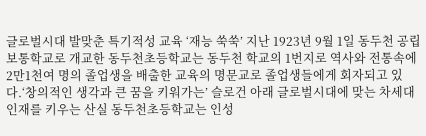글로벌시대 발맞춘 특기적성 교육 ‘재능 쑥쑥’ 지난 1923년 9월 1일 동두천 공립 보통학교로 개교한 동두천초등학교는 동두천 학교의 1번지로 역사와 전통속에 2만1천여 명의 졸업생을 배출한 교육의 명문교로 졸업생들에게 회자되고 있다.‘창의적인 생각과 큰 꿈을 키워가는’ 슬로건 아래 글로벌시대에 맞는 차세대 인재를 키우는 산실 동두천초등학교는 인성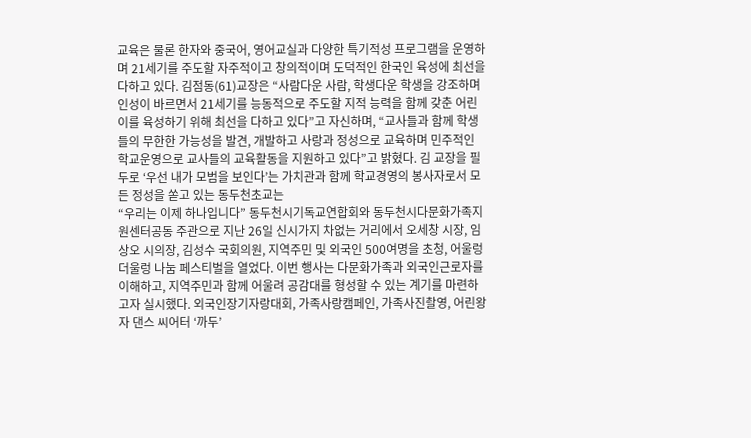교육은 물론 한자와 중국어, 영어교실과 다양한 특기적성 프로그램을 운영하며 21세기를 주도할 자주적이고 창의적이며 도덕적인 한국인 육성에 최선을 다하고 있다. 김점동(61)교장은 “사람다운 사람, 학생다운 학생을 강조하며 인성이 바르면서 21세기를 능동적으로 주도할 지적 능력을 함께 갖춘 어린이를 육성하기 위해 최선을 다하고 있다”고 자신하며, “교사들과 함께 학생들의 무한한 가능성을 발견, 개발하고 사랑과 정성으로 교육하며 민주적인 학교운영으로 교사들의 교육활동을 지원하고 있다”고 밝혔다. 김 교장을 필두로 ‘우선 내가 모범을 보인다’는 가치관과 함께 학교경영의 봉사자로서 모든 정성을 쏟고 있는 동두천초교는
“우리는 이제 하나입니다” 동두천시기독교연합회와 동두천시다문화가족지원센터공동 주관으로 지난 26일 신시가지 차없는 거리에서 오세창 시장, 임상오 시의장, 김성수 국회의원, 지역주민 및 외국인 500여명을 초청, 어울렁 더울렁 나눔 페스티벌을 열었다. 이번 행사는 다문화가족과 외국인근로자를 이해하고, 지역주민과 함께 어울려 공감대를 형성할 수 있는 계기를 마련하고자 실시했다. 외국인장기자랑대회, 가족사랑캠페인, 가족사진촬영, 어린왕자 댄스 씨어터 ‘까두’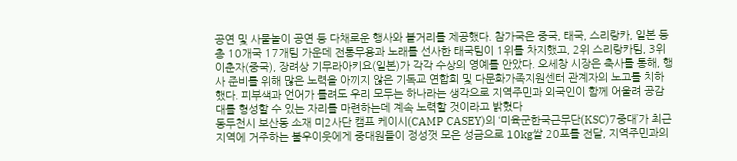공연 및 사물놀이 공연 등 다채로운 행사와 볼거리를 제공했다. 참가국은 중국, 태국, 스리랑카, 일본 등 총 10개국 17개팀 가운데 전통무용과 노래를 선사한 태국팀이 1위를 차지했고, 2위 스리랑카팀, 3위 이춘자(중국), 장려상 기무라아키요(일본)가 각각 수상의 영예를 안았다. 오세창 시장은 축사를 통해, 행사 준비를 위해 많은 노력을 아끼지 않은 기독교 연합회 및 다문화가족지원센터 관계자의 노고를 치하했다. 피부색과 언어가 틀려도 우리 모두는 하나라는 생각으로 지역주민과 외국인이 함께 어울려 공감대를 형성할 수 있는 자리를 마련하는데 계속 노력할 것이라고 밝혔다
동두천시 보산동 소재 미2사단 캠프 케이시(CAMP CASEY)의 ‘미육군한국근무단(KSC)7중대’가 최근 지역에 거주하는 불우이웃에게 중대원들이 정성껏 모은 성금으로 10kg쌀 20포를 전달, 지역주민과의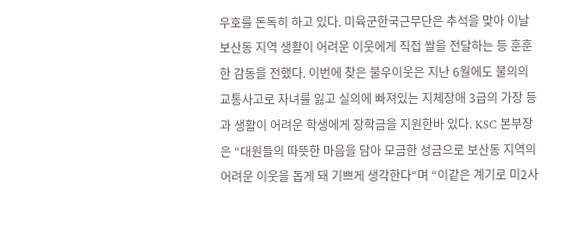우호를 돈독히 하고 있다. 미육군한국근무단은 추석을 맞아 이날 보산동 지역 생활이 어려운 이웃에게 직접 쌀을 전달하는 등 훈훈한 감동을 전했다. 이번에 찾은 불우이웃은 지난 6월에도 불의의 교통사고로 자녀를 잃고 실의에 빠져있는 지체장애 3급의 가장 등과 생활이 어려운 학생에게 장학금을 지원한바 있다. KSC 본부장은 “대원들의 따뜻한 마음을 담아 모금한 성금으로 보산동 지역의 어려운 이웃을 돕게 돼 기쁘게 생각한다“며 “이같은 계기로 미2사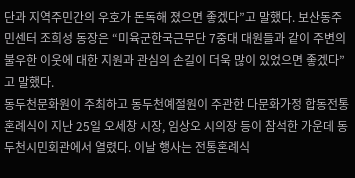단과 지역주민간의 우호가 돈독해 졌으면 좋겠다”고 말했다. 보산동주민센터 조희성 동장은 “미육군한국근무단 7중대 대원들과 같이 주변의 불우한 이웃에 대한 지원과 관심의 손길이 더욱 많이 있었으면 좋겠다”고 말했다.
동두천문화원이 주최하고 동두천예절원이 주관한 다문화가정 합동전통혼례식이 지난 25일 오세창 시장, 임상오 시의장 등이 참석한 가운데 동두천시민회관에서 열렸다. 이날 행사는 전통혼례식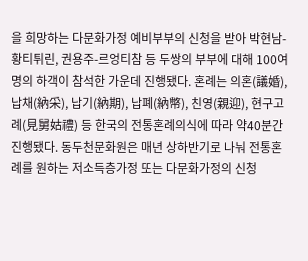을 희망하는 다문화가정 예비부부의 신청을 받아 박현남-황티튀린, 권용주-르엉티참 등 두쌍의 부부에 대해 100여명의 하객이 참석한 가운데 진행됐다. 혼례는 의혼(議婚), 납채(納采), 납기(納期), 납폐(納幣), 친영(親迎), 현구고례(見舅姑禮) 등 한국의 전통혼례의식에 따라 약40분간 진행됐다. 동두천문화원은 매년 상하반기로 나눠 전통혼례를 원하는 저소득층가정 또는 다문화가정의 신청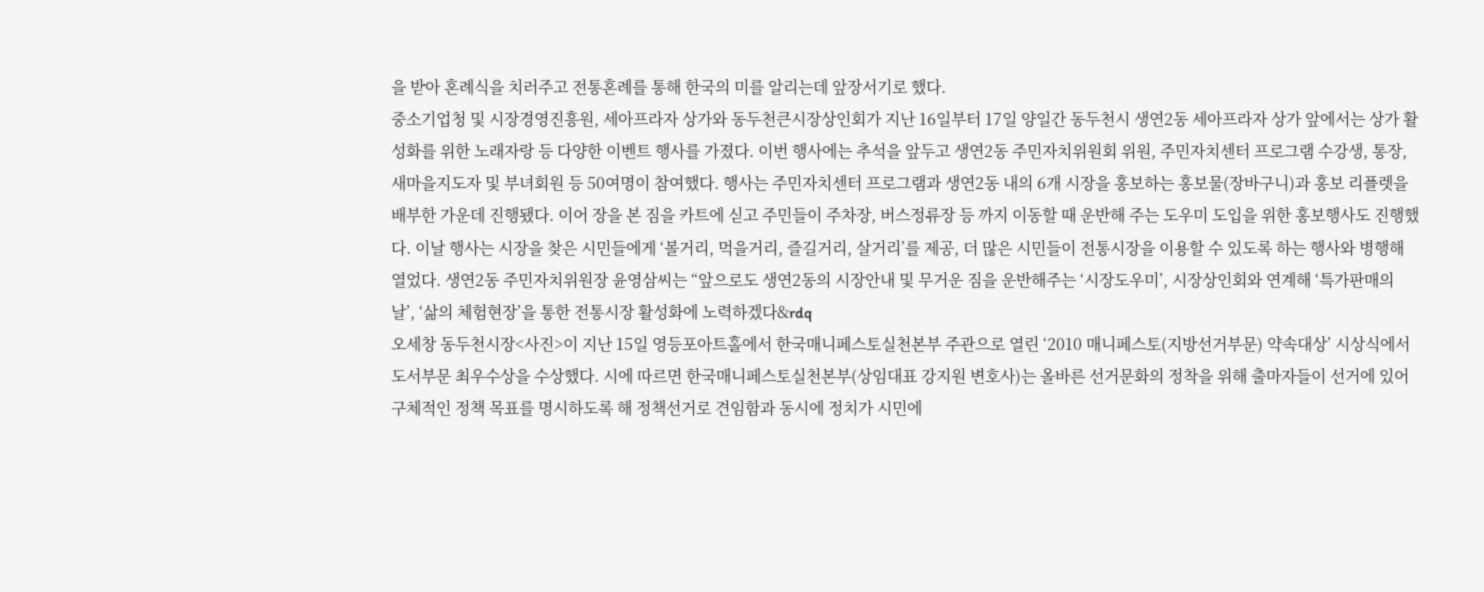을 받아 혼례식을 치러주고 전통혼례를 통해 한국의 미를 알리는데 앞장서기로 했다.
중소기업청 및 시장경영진흥원, 세아프라자 상가와 동두천큰시장상인회가 지난 16일부터 17일 양일간 동두천시 생연2동 세아프라자 상가 앞에서는 상가 활성화를 위한 노래자랑 등 다양한 이벤트 행사를 가졌다. 이번 행사에는 추석을 앞두고 생연2동 주민자치위원회 위원, 주민자치센터 프로그램 수강생, 통장, 새마을지도자 및 부녀회원 등 50여명이 참여했다. 행사는 주민자치센터 프로그램과 생연2동 내의 6개 시장을 홍보하는 홍보물(장바구니)과 홍보 리플렛을 배부한 가운데 진행됐다. 이어 장을 본 짐을 카트에 싣고 주민들이 주차장, 버스정류장 등 까지 이동할 때 운반해 주는 도우미 도입을 위한 홍보행사도 진행했다. 이날 행사는 시장을 찾은 시민들에게 ‘볼거리, 먹을거리, 즐길거리, 살거리’를 제공, 더 많은 시민들이 전통시장을 이용할 수 있도록 하는 행사와 병행해 열었다. 생연2동 주민자치위원장 윤영삼씨는 “앞으로도 생연2동의 시장안내 및 무거운 짐을 운반해주는 ‘시장도우미’, 시장상인회와 연계해 ‘특가판매의 날’, ‘삶의 체험현장’을 통한 전통시장 활성화에 노력하겠다&rdq
오세창 동두천시장<사진>이 지난 15일 영등포아트홀에서 한국매니페스토실천본부 주관으로 열린 ‘2010 매니페스토(지방선거부문) 약속대상’ 시상식에서 도서부문 최우수상을 수상했다. 시에 따르면 한국매니페스토실천본부(상임대표 강지원 변호사)는 올바른 선거문화의 정착을 위해 출마자들이 선거에 있어 구체적인 정책 목표를 명시하도록 해 정책선거로 견임함과 동시에 정치가 시민에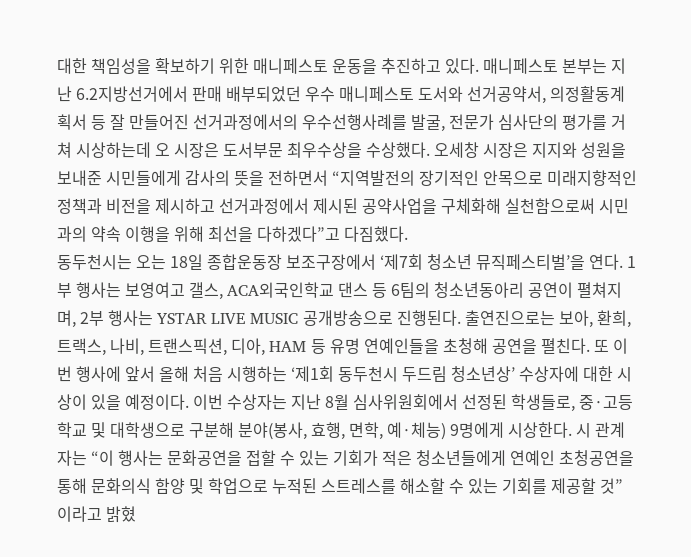대한 책임성을 확보하기 위한 매니페스토 운동을 추진하고 있다. 매니페스토 본부는 지난 6.2지방선거에서 판매 배부되었던 우수 매니페스토 도서와 선거공약서, 의정활동계획서 등 잘 만들어진 선거과정에서의 우수선행사례를 발굴, 전문가 심사단의 평가를 거쳐 시상하는데 오 시장은 도서부문 최우수상을 수상했다. 오세창 시장은 지지와 성원을 보내준 시민들에게 감사의 뜻을 전하면서 “지역발전의 장기적인 안목으로 미래지향적인 정책과 비전을 제시하고 선거과정에서 제시된 공약사업을 구체화해 실천함으로써 시민과의 약속 이행을 위해 최선을 다하겠다”고 다짐했다.
동두천시는 오는 18일 종합운동장 보조구장에서 ‘제7회 청소년 뮤직페스티벌’을 연다. 1부 행사는 보영여고 갤스, ACA외국인학교 댄스 등 6팀의 청소년동아리 공연이 펼쳐지며, 2부 행사는 YSTAR LIVE MUSIC 공개방송으로 진행된다. 출연진으로는 보아, 환희, 트랙스, 나비, 트랜스픽션, 디아, HAM 등 유명 연예인들을 초청해 공연을 펼친다. 또 이번 행사에 앞서 올해 처음 시행하는 ‘제1회 동두천시 두드림 청소년상’ 수상자에 대한 시상이 있을 예정이다. 이번 수상자는 지난 8월 심사위원회에서 선정된 학생들로, 중·고등학교 및 대학생으로 구분해 분야(봉사, 효행, 면학, 예·체능) 9명에게 시상한다. 시 관계자는 “이 행사는 문화공연을 접할 수 있는 기회가 적은 청소년들에게 연예인 초청공연을 통해 문화의식 함양 및 학업으로 누적된 스트레스를 해소할 수 있는 기회를 제공할 것”이라고 밝혔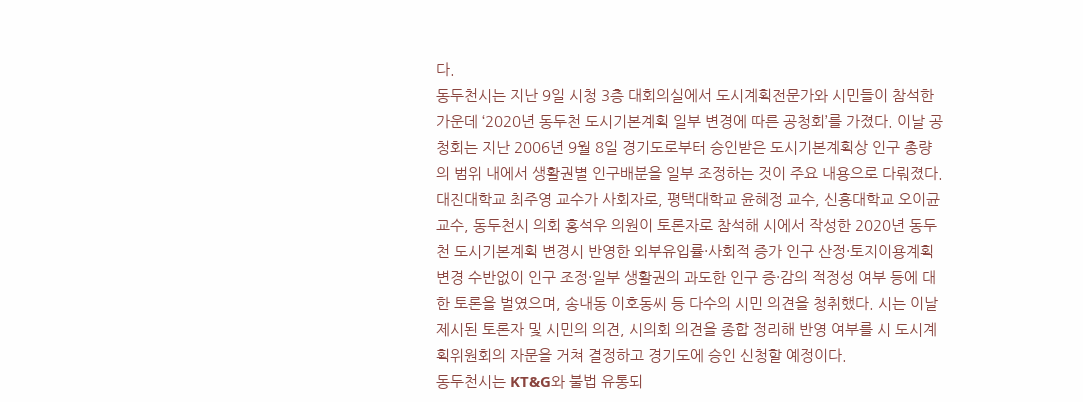다.
동두천시는 지난 9일 시청 3층 대회의실에서 도시계획전문가와 시민들이 참석한 가운데 ‘2020년 동두천 도시기본계획 일부 변경에 따른 공청회’를 가졌다. 이날 공청회는 지난 2006년 9월 8일 경기도로부터 승인받은 도시기본계획상 인구 총량의 범위 내에서 생활권별 인구배분을 일부 조정하는 것이 주요 내용으로 다뤄졌다. 대진대학교 최주영 교수가 사회자로, 평택대학교 윤혜정 교수, 신흥대학교 오이균 교수, 동두천시 의회 홍석우 의원이 토론자로 참석해 시에서 작성한 2020년 동두천 도시기본계획 변경시 반영한 외부유입률·사회적 증가 인구 산정·토지이용계획 변경 수반없이 인구 조정·일부 생활권의 과도한 인구 증·감의 적정성 여부 등에 대한 토론을 벌였으며, 송내동 이호동씨 등 다수의 시민 의견을 청취했다. 시는 이날 제시된 토론자 및 시민의 의견, 시의회 의견을 종합 정리해 반영 여부를 시 도시계획위원회의 자문을 거쳐 결정하고 경기도에 승인 신청할 예정이다.
동두천시는 KT&G와 불법 유통되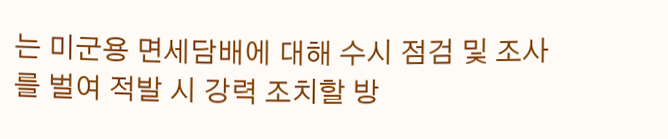는 미군용 면세담배에 대해 수시 점검 및 조사를 벌여 적발 시 강력 조치할 방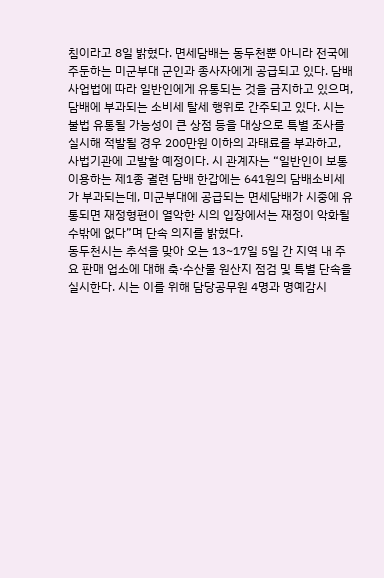침이라고 8일 밝혔다. 면세담배는 동두천뿐 아니라 전국에 주둔하는 미군부대 군인과 종사자에게 공급되고 있다. 담배사업법에 따라 일반인에게 유통되는 것을 금지하고 있으며, 담배에 부과되는 소비세 탈세 행위로 간주되고 있다. 시는 불법 유통될 가능성이 큰 상점 등을 대상으로 특별 조사를 실시해 적발될 경우 200만원 이하의 과태료를 부과하고, 사법기관에 고발할 예정이다. 시 관계자는 “일반인이 보통 이용하는 제1종 궐련 담배 한갑에는 641원의 담배소비세가 부과되는데, 미군부대에 공급되는 면세담배가 시중에 유통되면 재정형편이 열악한 시의 입장에서는 재정이 악화될 수밖에 없다”며 단속 의지를 밝혔다.
동두천시는 추석을 맞아 오는 13~17일 5일 간 지역 내 주요 판매 업소에 대해 축·수산물 원산지 점검 및 특별 단속을 실시한다. 시는 이를 위해 담당공무원 4명과 명예감시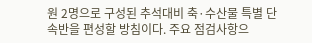원 2명으로 구성된 추석대비 축·수산물 특별 단속반을 편성할 방침이다. 주요 점검사항으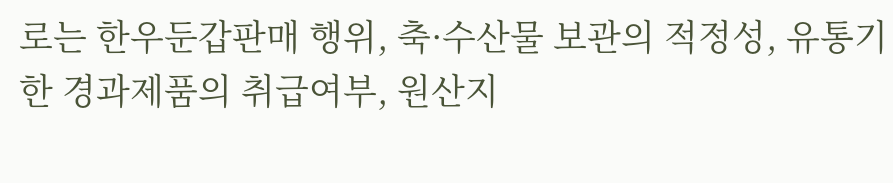로는 한우둔갑판매 행위, 축·수산물 보관의 적정성, 유통기한 경과제품의 취급여부, 원산지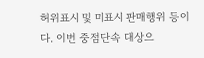허위표시 및 미표시 판매행위 등이다. 이번 중점단속 대상으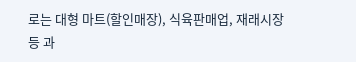로는 대형 마트(할인매장), 식육판매업, 재래시장등 과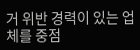거 위반 경력이 있는 업체를 중점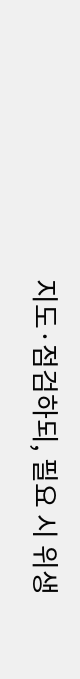지도·점검하되, 필요 시 위생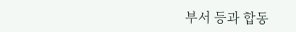부서 등과 합동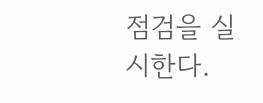점검을 실시한다.